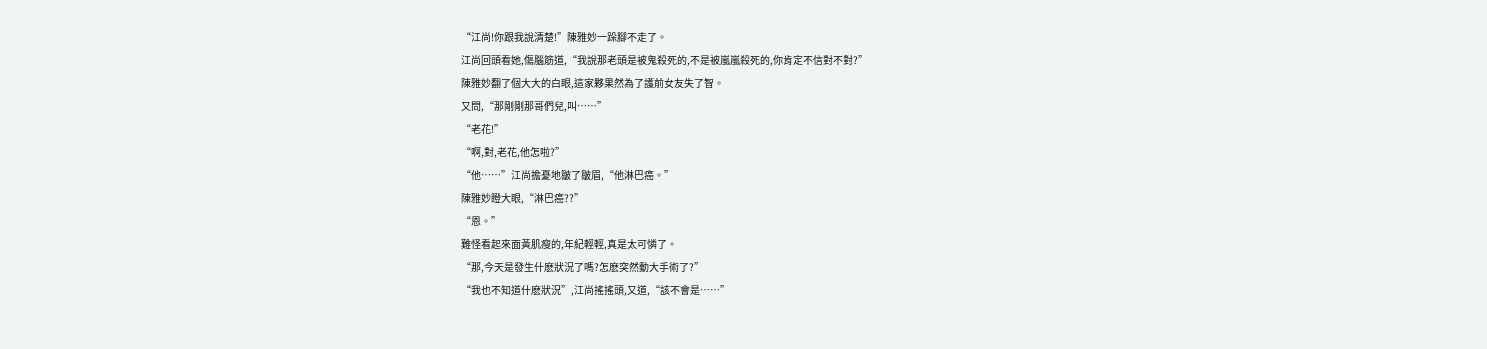“江尚!你跟我說清楚!”陳雅妙一跺腳不走了。
江尚回頭看她,傷腦筋道,“我說那老頭是被鬼殺死的,不是被嵐嵐殺死的,你肯定不信對不對?”
陳雅妙翻了個大大的白眼,這家夥果然為了護前女友失了智。
又問,“那剛剛那哥們兒,叫……”
“老花!”
“啊,對,老花,他怎啦?”
“他……”江尚擔憂地皺了皺眉,“他淋巴癌。”
陳雅妙瞪大眼,“淋巴癌??”
“恩。”
難怪看起來面黃肌瘦的,年紀輕輕,真是太可憐了。
“那,今天是發生什麽狀況了嗎?怎麽突然動大手術了?”
“我也不知道什麽狀況”,江尚搖搖頭,又道,“該不會是……”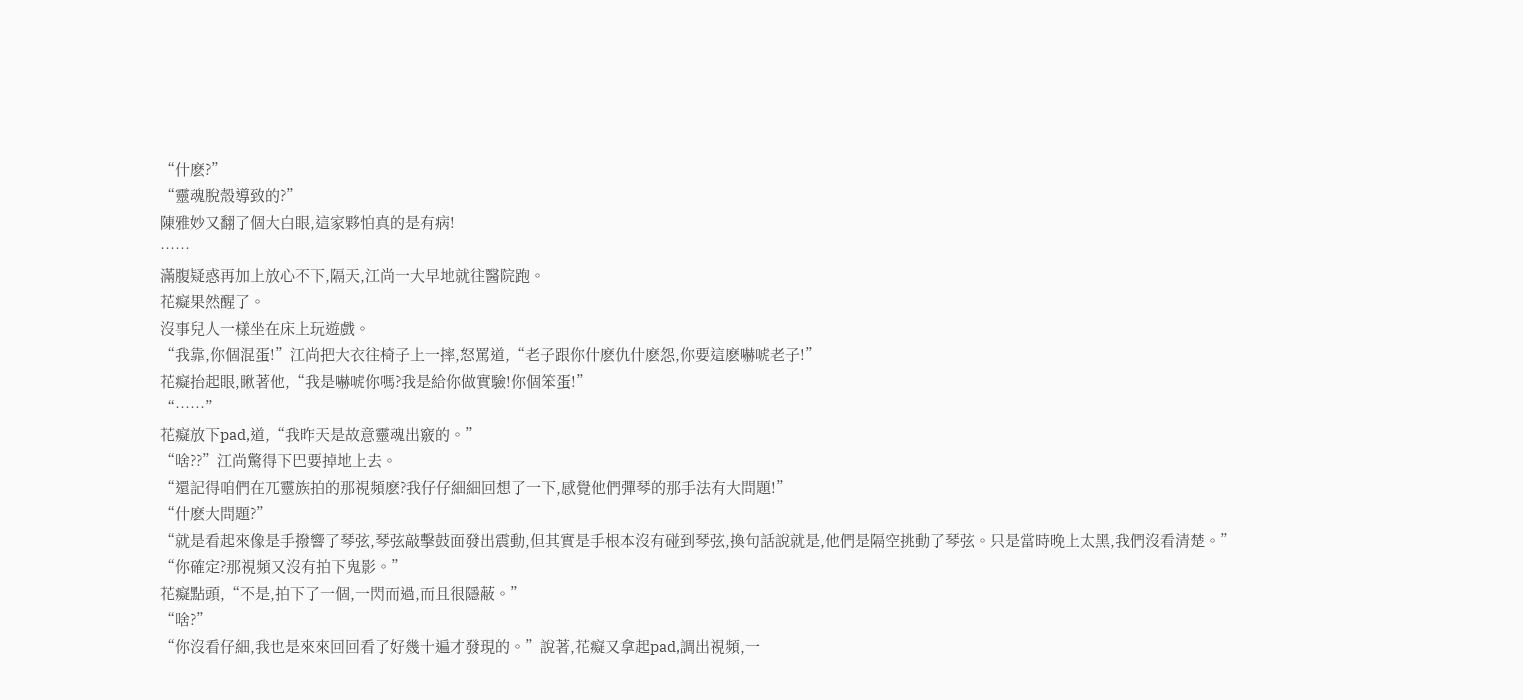“什麽?”
“靈魂脫殼導致的?”
陳雅妙又翻了個大白眼,這家夥怕真的是有病!
……
滿腹疑惑再加上放心不下,隔天,江尚一大早地就往醫院跑。
花癡果然醒了。
沒事兒人一樣坐在床上玩遊戲。
“我靠,你個混蛋!”江尚把大衣往椅子上一摔,怒罵道,“老子跟你什麽仇什麽怨,你要這麽嚇唬老子!”
花癡抬起眼,瞅著他,“我是嚇唬你嗎?我是給你做實驗!你個笨蛋!”
“……”
花癡放下pad,道,“我昨天是故意靈魂出竅的。”
“啥??”江尚驚得下巴要掉地上去。
“還記得咱們在兀靈族拍的那視頻麽?我仔仔細細回想了一下,感覺他們彈琴的那手法有大問題!”
“什麽大問題?”
“就是看起來像是手撥響了琴弦,琴弦敲擊鼓面發出震動,但其實是手根本沒有碰到琴弦,換句話說就是,他們是隔空挑動了琴弦。只是當時晚上太黑,我們沒看清楚。”
“你確定?那視頻又沒有拍下鬼影。”
花癡點頭,“不是,拍下了一個,一閃而過,而且很隱蔽。”
“啥?”
“你沒看仔細,我也是來來回回看了好幾十遍才發現的。”說著,花癡又拿起pad,調出視頻,一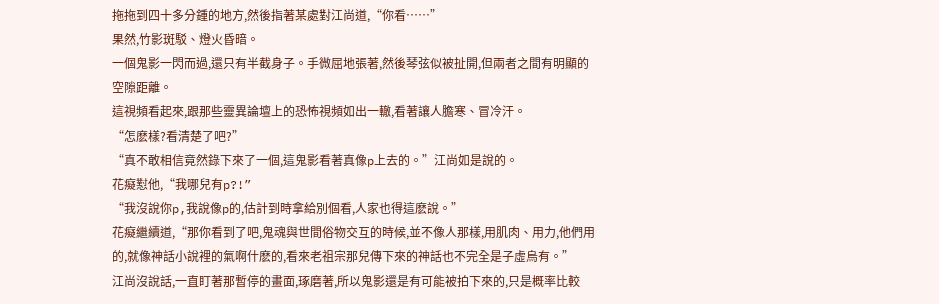拖拖到四十多分鍾的地方,然後指著某處對江尚道,“你看……”
果然,竹影斑駁、燈火昏暗。
一個鬼影一閃而過,還只有半截身子。手微屈地張著,然後琴弦似被扯開,但兩者之間有明顯的空隙距離。
這視頻看起來,跟那些靈異論壇上的恐怖視頻如出一轍,看著讓人膽寒、冒冷汗。
“怎麽樣?看清楚了吧?”
“真不敢相信竟然錄下來了一個,這鬼影看著真像p上去的。”江尚如是說的。
花癡懟他,“我哪兒有p?!”
“我沒說你p,我說像p的,估計到時拿給別個看,人家也得這麽說。”
花癡繼續道,“那你看到了吧,鬼魂與世間俗物交互的時候,並不像人那樣,用肌肉、用力,他們用的,就像神話小說裡的氣啊什麽的,看來老祖宗那兒傳下來的神話也不完全是子虛烏有。”
江尚沒說話,一直盯著那暫停的畫面,琢磨著,所以鬼影還是有可能被拍下來的,只是概率比較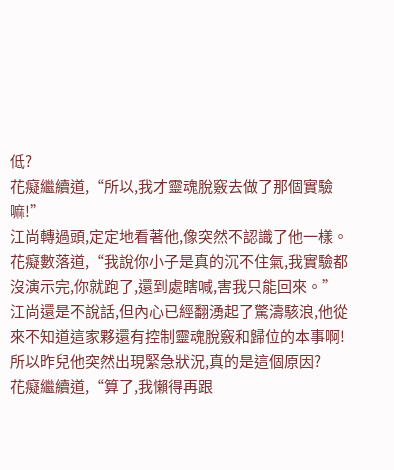低?
花癡繼續道,“所以,我才靈魂脫竅去做了那個實驗嘛!”
江尚轉過頭,定定地看著他,像突然不認識了他一樣。
花癡數落道,“我說你小子是真的沉不住氣,我實驗都沒演示完,你就跑了,還到處瞎喊,害我只能回來。”
江尚還是不說話,但內心已經翻湧起了驚濤駭浪,他從來不知道這家夥還有控制靈魂脫竅和歸位的本事啊!
所以昨兒他突然出現緊急狀況,真的是這個原因?
花癡繼續道,“算了,我懶得再跟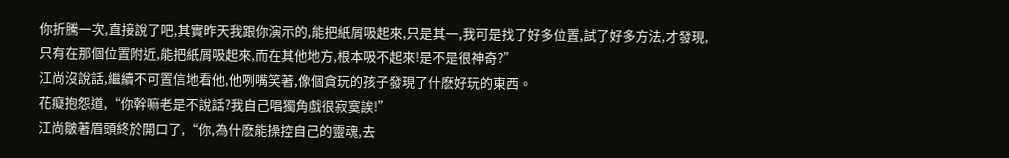你折騰一次,直接說了吧,其實昨天我跟你演示的,能把紙屑吸起來,只是其一,我可是找了好多位置,試了好多方法,才發現,只有在那個位置附近,能把紙屑吸起來,而在其他地方,根本吸不起來!是不是很神奇?”
江尚沒說話,繼續不可置信地看他,他咧嘴笑著,像個貪玩的孩子發現了什麽好玩的東西。
花癡抱怨道,“你幹嘛老是不說話?我自己唱獨角戲很寂寞誒!”
江尚皺著眉頭終於開口了,“你,為什麽能操控自己的靈魂,去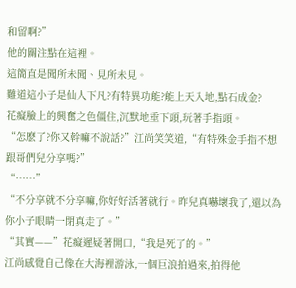和留啊?”
他的關注點在這裡。
這簡直是聞所未聞、見所未見。
難道這小子是仙人下凡?有特異功能?能上天入地,點石成金?
花癡臉上的興奮之色僵住,沉默地垂下頭,玩著手指頭。
“怎麽了?你又幹嘛不說話?”江尚笑笑道,“有特殊金手指不想跟哥們兒分享嗎?”
“……”
“不分享就不分享嘛,你好好活著就行。昨兒真嚇壞我了,還以為你小子眼睛一閉真走了。”
“其實——”花癡遲疑著開口,“我是死了的。”
江尚感覺自己像在大海裡游泳,一個巨浪拍過來,拍得他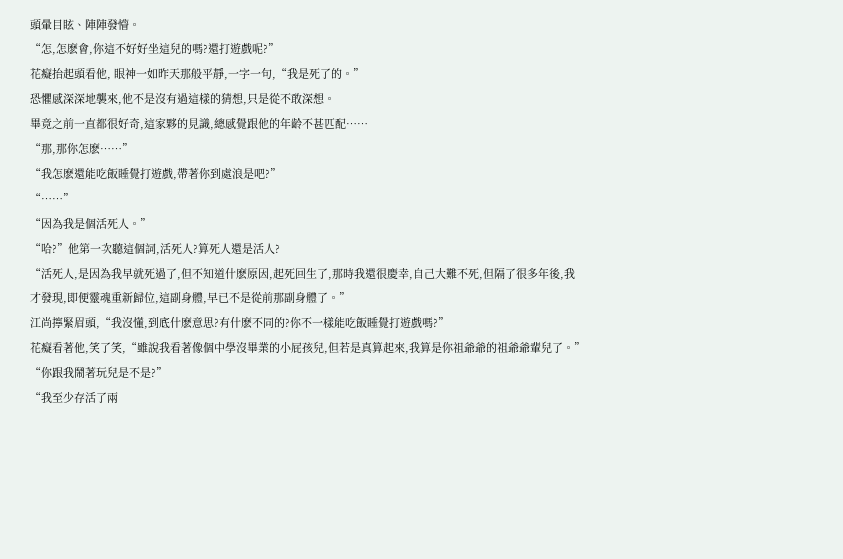頭暈目眩、陣陣發懵。
“怎,怎麽會,你這不好好坐這兒的嗎?還打遊戲呢?”
花癡抬起頭看他, 眼神一如昨天那般平靜,一字一句,“我是死了的。”
恐懼感深深地襲來,他不是沒有過這樣的猜想,只是從不敢深想。
畢竟之前一直都很好奇,這家夥的見識,總感覺跟他的年齡不甚匹配……
“那,那你怎麽……”
“我怎麽還能吃飯睡覺打遊戲,帶著你到處浪是吧?”
“……”
“因為我是個活死人。”
“哈?”他第一次聽這個詞,活死人?算死人還是活人?
“活死人,是因為我早就死過了,但不知道什麽原因,起死回生了,那時我還很慶幸,自己大難不死,但隔了很多年後,我才發現,即便靈魂重新歸位,這副身體,早已不是從前那副身體了。”
江尚擰緊眉頭,“我沒懂,到底什麽意思?有什麽不同的?你不一樣能吃飯睡覺打遊戲嗎?”
花癡看著他,笑了笑,“雖說我看著像個中學沒畢業的小屁孩兒,但若是真算起來,我算是你祖爺爺的祖爺爺輩兒了。”
“你跟我鬧著玩兒是不是?”
“我至少存活了兩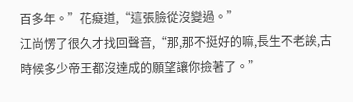百多年。”花癡道,“這張臉從沒變過。”
江尚愣了很久才找回聲音,“那,那不挺好的嘛,長生不老誒,古時候多少帝王都沒達成的願望讓你撿著了。”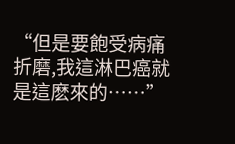“但是要飽受病痛折磨,我這淋巴癌就是這麽來的……”